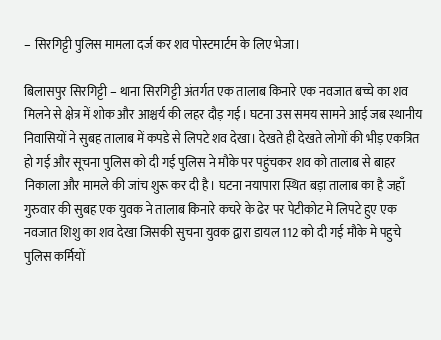– सिरगिट्टी पुलिस मामला दर्ज कर शव पोस्टमार्टम के लिए भेजा।

बिलासपुर सिरगिट्टी – थाना सिरगिट्टी अंतर्गत एक तालाब किनारे एक नवजात बच्चे का शव मिलने से क्षेत्र में शोक और आश्चर्य की लहर दौड़ गई। घटना उस समय सामने आई जब स्थानीय निवासियों ने सुबह तालाब में कपडे से लिपटे शव देखा। देखते ही देखते लोगों की भीड़ एकत्रित हो गई और सूचना पुलिस को दी गई पुलिस ने मौके पर पहुंचकर शव को तालाब से बाहर निकाला और मामले की जांच शुरू कर दी है। घटना नयापारा स्थित बड़ा तालाब का है जहाँ गुरुवार की सुबह एक युवक ने तालाब किनारे कचरे के ढेर पर पेटीकोट मे लिपटे हुए एक नवजात शिशु का शव देखा जिसकी सुचना युवक द्वारा डायल 112 को दी गई मौके मे पहुचे पुलिस कर्मियों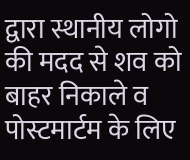द्वारा स्थानीय लोगो की मदद से शव को बाहर निकाले व पोस्टमार्टम के लिए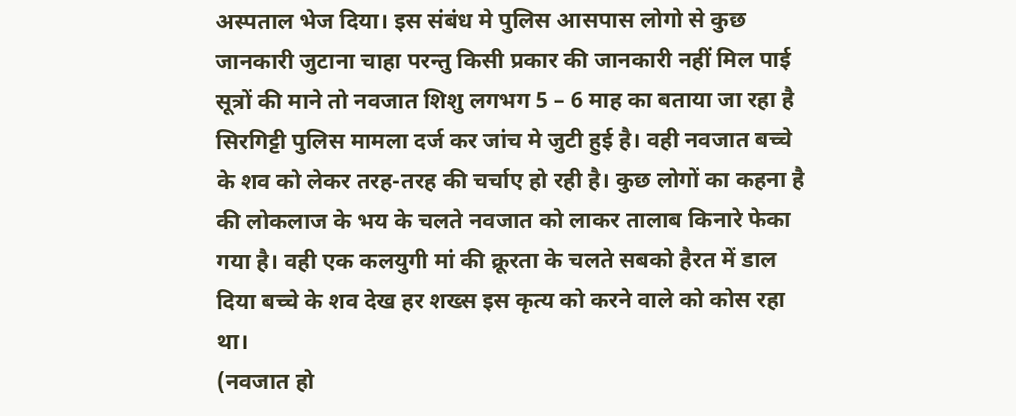अस्पताल भेज दिया। इस संबंध मे पुलिस आसपास लोगो से कुछ जानकारी जुटाना चाहा परन्तु किसी प्रकार की जानकारी नहीं मिल पाई सूत्रों की माने तो नवजात शिशु लगभग 5 – 6 माह का बताया जा रहा है सिरगिट्टी पुलिस मामला दर्ज कर जांच मे जुटी हुई है। वही नवजात बच्चे के शव को लेकर तरह-तरह की चर्चाए हो रही है। कुछ लोगों का कहना है की लोकलाज के भय के चलते नवजात को लाकर तालाब किनारे फेका गया है। वही एक कलयुगी मां की क्रूरता के चलते सबको हैरत में डाल दिया बच्चे के शव देख हर शख्स इस कृत्य को करने वाले को कोस रहा था।
(नवजात हो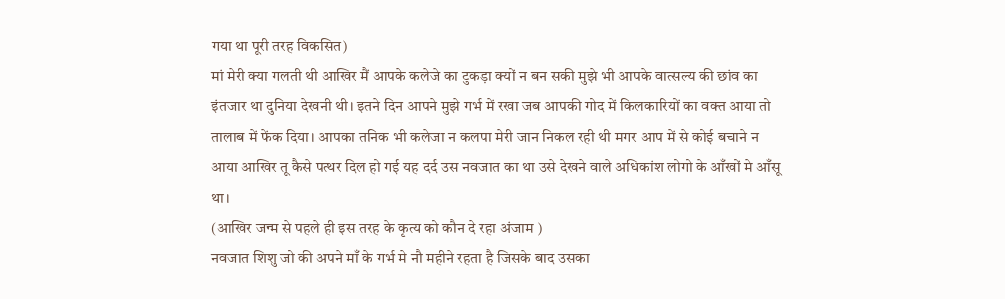गया था पूरी तरह विकसित)
मां मेरी क्या गलती थी आखिर मैं आपके कलेजे का टुकड़ा क्यों न बन सकी मुझे भी आपके वात्सल्य की छांव का इंतजार था दुनिया देखनी थी। इतने दिन आपने मुझे गर्भ में रखा जब आपकी गोद में किलकारियों का वक्त आया तो तालाब में फेंक दिया। आपका तनिक भी कलेजा न कलपा मेरी जान निकल रही थी मगर आप में से कोई बचाने न आया आखिर तू कैसे पत्थर दिल हो गई यह दर्द उस नवजात का था उसे देखने वाले अधिकांश लोगो के आँखों मे आँसू था।
(आखिर जन्म से पहले ही इस तरह के कृत्य को कौन दे रहा अंजाम )
नवजात शिशु जो की अपने माँ के गर्भ मे नौ महीने रहता है जिसके बाद उसका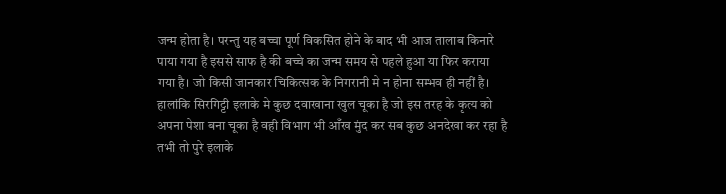जन्म होता है। परन्तु यह बच्चा पूर्ण विकसित होने के बाद भी आज तालाब किनारे पाया गया है इससे साफ है की बच्चे का जन्म समय से पहले हुआ या फिर कराया गया है। जो किसी जानकार चिकित्सक के निगरानी मे न होना सम्भव ही नहीं है। हालांकि सिरगिट्टी इलाके मे कुछ दवाखाना खुल चूका है जो इस तरह के कृत्य को अपना पेशा बना चूका है वही विभाग भी आँख मुंद कर सब कुछ अनदेखा कर रहा है तभी तो पुरे इलाके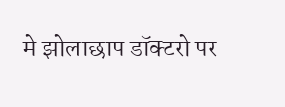मे झोलाछाप डॉक्टरो पर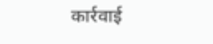कार्रवाई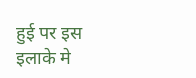हुई पर इस इलाके मे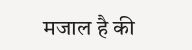मजाल है की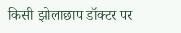किसी झोलाछाप डॉक्टर पर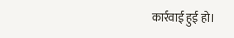कार्रवाई हुई हो।